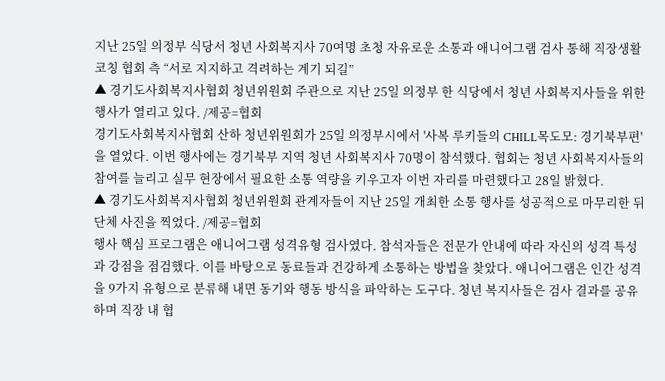지난 25일 의정부 식당서 청년 사회복지사 70여명 초청 자유로운 소통과 애니어그램 검사 통해 직장생활 코칭 협회 측 “서로 지지하고 격려하는 계기 되길”
▲ 경기도사회복지사협회 청년위원회 주관으로 지난 25일 의정부 한 식당에서 청년 사회복지사들을 위한 행사가 열리고 있다. /제공=협회
경기도사회복지사협회 산하 청년위원회가 25일 의정부시에서 '사복 루키들의 CHILL목도모: 경기북부편'을 열었다. 이번 행사에는 경기북부 지역 청년 사회복지사 70명이 참석했다. 협회는 청년 사회복지사들의 참여를 늘리고 실무 현장에서 필요한 소통 역량을 키우고자 이번 자리를 마련했다고 28일 밝혔다.
▲ 경기도사회복지사협회 청년위원회 관계자들이 지난 25일 개최한 소통 행사를 성공적으로 마무리한 뒤 단체 사진을 찍었다. /제공=협회
행사 핵심 프로그램은 애니어그램 성격유형 검사였다. 참석자들은 전문가 안내에 따라 자신의 성격 특성과 강점을 점검했다. 이를 바탕으로 동료들과 건강하게 소통하는 방법을 찾았다. 애니어그램은 인간 성격을 9가지 유형으로 분류해 내면 동기와 행동 방식을 파악하는 도구다. 청년 복지사들은 검사 결과를 공유하며 직장 내 협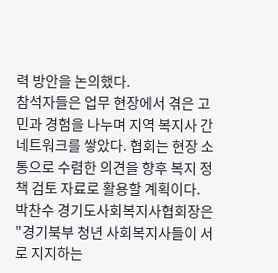력 방안을 논의했다.
참석자들은 업무 현장에서 겪은 고민과 경험을 나누며 지역 복지사 간 네트워크를 쌓았다. 협회는 현장 소통으로 수렴한 의견을 향후 복지 정책 검토 자료로 활용할 계획이다. 박찬수 경기도사회복지사협회장은 "경기북부 청년 사회복지사들이 서로 지지하는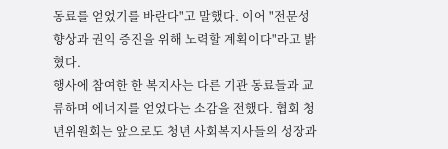동료를 얻었기를 바란다"고 말했다. 이어 "전문성 향상과 권익 증진을 위해 노력할 계획이다"라고 밝혔다.
행사에 참여한 한 복지사는 다른 기관 동료들과 교류하며 에너지를 얻었다는 소감을 전했다. 협회 청년위원회는 앞으로도 청년 사회복지사들의 성장과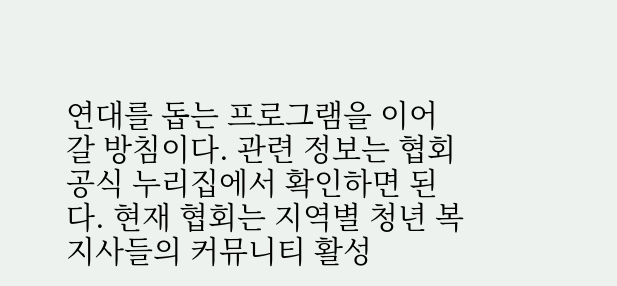연대를 돕는 프로그램을 이어갈 방침이다. 관련 정보는 협회 공식 누리집에서 확인하면 된다. 현재 협회는 지역별 청년 복지사들의 커뮤니티 활성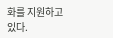화를 지원하고 있다.